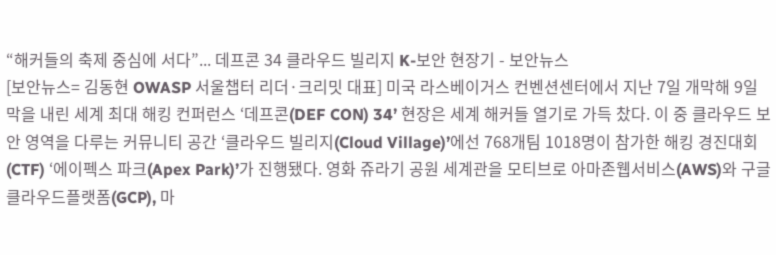“해커들의 축제 중심에 서다”... 데프콘 34 클라우드 빌리지 K-보안 현장기 - 보안뉴스
[보안뉴스= 김동현 OWASP 서울챕터 리더·크리밋 대표] 미국 라스베이거스 컨벤션센터에서 지난 7일 개막해 9일 막을 내린 세계 최대 해킹 컨퍼런스 ‘데프콘(DEF CON) 34’ 현장은 세계 해커들 열기로 가득 찼다. 이 중 클라우드 보안 영역을 다루는 커뮤니티 공간 ‘클라우드 빌리지(Cloud Village)’에선 768개팀 1018명이 참가한 해킹 경진대회(CTF) ‘에이펙스 파크(Apex Park)’가 진행됐다. 영화 쥬라기 공원 세계관을 모티브로 아마존웹서비스(AWS)와 구글클라우드플랫폼(GCP), 마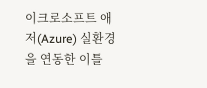이크로소프트 애저(Azure) 실환경을 연동한 이틀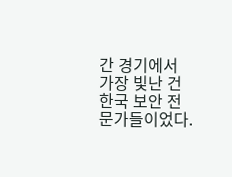간 경기에서 가장 빛난 건 한국 보안 전문가들이었다.